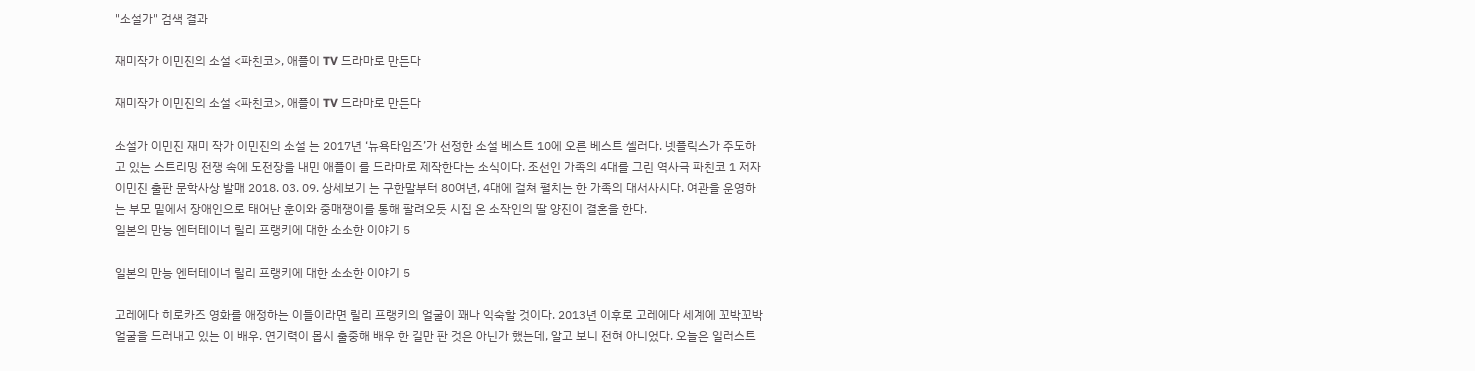"소설가" 검색 결과

재미작가 이민진의 소설 <파친코>, 애플이 TV 드라마로 만든다

재미작가 이민진의 소설 <파친코>, 애플이 TV 드라마로 만든다

소설가 이민진 재미 작가 이민진의 소설 는 2017년 ‘뉴욕타임즈’가 선정한 소설 베스트 10에 오른 베스트 셀러다. 넷플릭스가 주도하고 있는 스트리밍 전쟁 속에 도전장을 내민 애플이 를 드라마로 제작한다는 소식이다. 조선인 가족의 4대를 그린 역사극 파친코 1 저자 이민진 출판 문학사상 발매 2018. 03. 09. 상세보기 는 구한말부터 80여년, 4대에 걸쳐 펼치는 한 가족의 대서사시다. 여관을 운영하는 부모 밑에서 장애인으로 태어난 훈이와 중매쟁이를 통해 팔려오듯 시집 온 소작인의 딸 양진이 결혼을 한다.
일본의 만능 엔터테이너 릴리 프랭키에 대한 소소한 이야기 5

일본의 만능 엔터테이너 릴리 프랭키에 대한 소소한 이야기 5

고레에다 히로카즈 영화를 애정하는 이들이라면 릴리 프랭키의 얼굴이 꽤나 익숙할 것이다. 2013년 이후로 고레에다 세계에 꼬박꼬박 얼굴을 드러내고 있는 이 배우. 연기력이 몹시 출중해 배우 한 길만 판 것은 아닌가 했는데, 알고 보니 전혀 아니었다. 오늘은 일러스트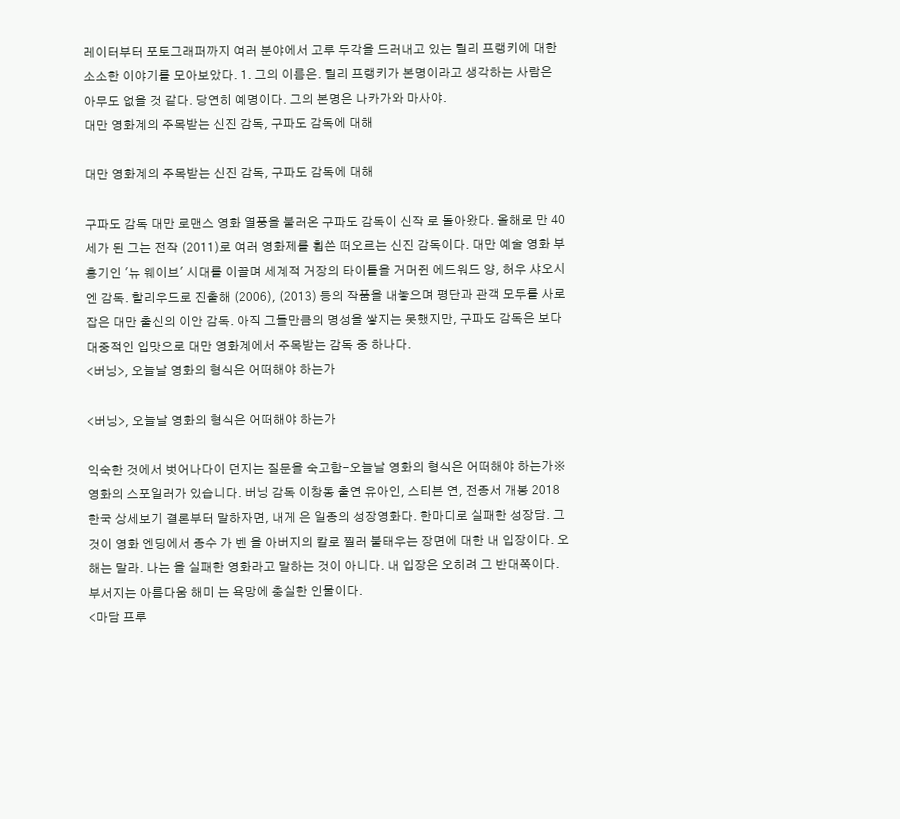레이터부터 포토그래퍼까지 여러 분야에서 고루 두각을 드러내고 있는 릴리 프랭키에 대한 소소한 이야기를 모아보았다. 1. 그의 이름은. 릴리 프랭키가 본명이라고 생각하는 사람은 아무도 없을 것 같다. 당연히 예명이다. 그의 본명은 나카가와 마사야.
대만 영화계의 주목받는 신진 감독, 구파도 감독에 대해

대만 영화계의 주목받는 신진 감독, 구파도 감독에 대해

구파도 감독 대만 로맨스 영화 열풍을 불러온 구파도 감독이 신작 로 돌아왔다. 올해로 만 40세가 된 그는 전작 (2011)로 여러 영화제를 휩쓴 떠오르는 신진 감독이다. 대만 예술 영화 부흥기인 '뉴 웨이브' 시대를 이끌며 세계적 거장의 타이틀을 거머쥔 에드워드 양, 허우 샤오시엔 감독. 할리우드로 진출해 (2006), (2013) 등의 작품을 내놓으며 평단과 관객 모두를 사로잡은 대만 출신의 이안 감독. 아직 그들만큼의 명성을 쌓지는 못했지만, 구파도 감독은 보다 대중적인 입맛으로 대만 영화계에서 주목받는 감독 중 하나다.
<버닝>, 오늘날 영화의 형식은 어떠해야 하는가

<버닝>, 오늘날 영화의 형식은 어떠해야 하는가

익숙한 것에서 벗어나다이 던지는 질문을 숙고함-오늘날 영화의 형식은 어떠해야 하는가※영화의 스포일러가 있습니다. 버닝 감독 이창동 출연 유아인, 스티븐 연, 전종서 개봉 2018 한국 상세보기 결론부터 말하자면, 내게 은 일종의 성장영화다. 한마디로 실패한 성장담. 그것이 영화 엔딩에서 종수 가 벤 을 아버지의 칼로 찔러 불태우는 장면에 대한 내 입장이다. 오해는 말라. 나는 을 실패한 영화라고 말하는 것이 아니다. 내 입장은 오히려 그 반대쪽이다. 부서지는 아름다움 해미 는 욕망에 충실한 인물이다.
<마담 프루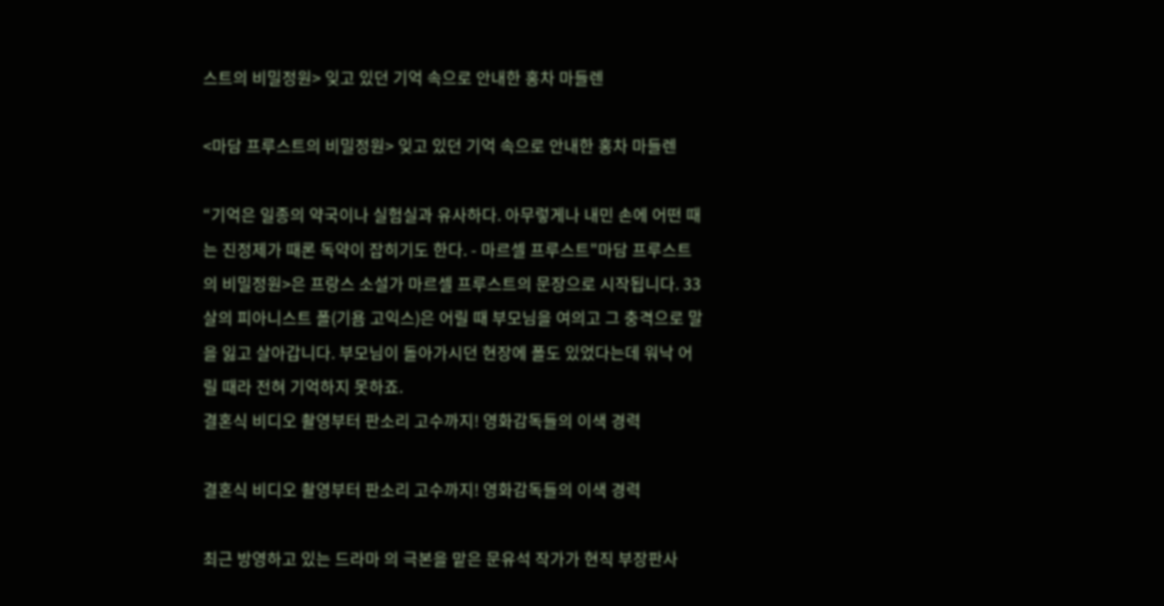스트의 비밀정원> 잊고 있던 기억 속으로 안내한 홍차 마들렌

<마담 프루스트의 비밀정원> 잊고 있던 기억 속으로 안내한 홍차 마들렌

“기억은 일종의 약국이나 실험실과 유사하다. 아무렇게나 내민 손에 어떤 때는 진정제가 때론 독약이 잡히기도 한다. - 마르셀 프루스트"마담 프루스트의 비밀정원>은 프랑스 소설가 마르셀 프루스트의 문장으로 시작됩니다. 33살의 피아니스트 폴(기욤 고익스)은 어릴 때 부모님을 여의고 그 충격으로 말을 잃고 살아갑니다. 부모님이 돌아가시던 현장에 폴도 있었다는데 워낙 어릴 때라 전혀 기억하지 못하죠.
결혼식 비디오 촬영부터 판소리 고수까지! 영화감독들의 이색 경력

결혼식 비디오 촬영부터 판소리 고수까지! 영화감독들의 이색 경력

최근 방영하고 있는 드라마 의 극본을 맡은 문유석 작가가 현직 부장판사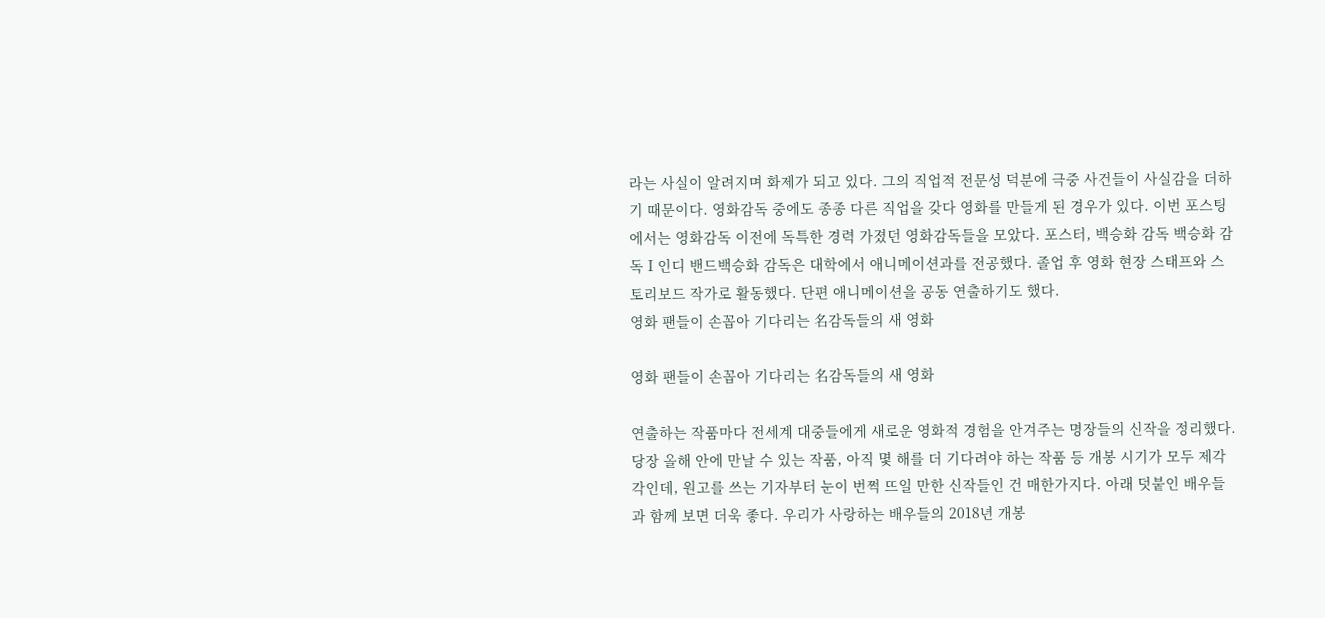라는 사실이 알려지며 화제가 되고 있다. 그의 직업적 전문성 덕분에 극중 사건들이 사실감을 더하기 때문이다. 영화감독 중에도 종종 다른 직업을 갖다 영화를 만들게 된 경우가 있다. 이번 포스팅에서는 영화감독 이전에 독특한 경력 가졌던 영화감독들을 모았다. 포스터, 백승화 감독 백승화 감독Ⅰ인디 밴드백승화 감독은 대학에서 애니메이션과를 전공했다. 졸업 후 영화 현장 스태프와 스토리보드 작가로 활동했다. 단편 애니메이션을 공동 연출하기도 했다.
영화 팬들이 손꼽아 기다리는 名감독들의 새 영화

영화 팬들이 손꼽아 기다리는 名감독들의 새 영화

연출하는 작품마다 전세계 대중들에게 새로운 영화적 경험을 안겨주는 명장들의 신작을 정리했다. 당장 올해 안에 만날 수 있는 작품, 아직 몇 해를 더 기다려야 하는 작품 등 개봉 시기가 모두 제각각인데, 원고를 쓰는 기자부터 눈이 번쩍 뜨일 만한 신작들인 건 매한가지다. 아래 덧붙인 배우들과 함께 보면 더욱 좋다. 우리가 사랑하는 배우들의 2018년 개봉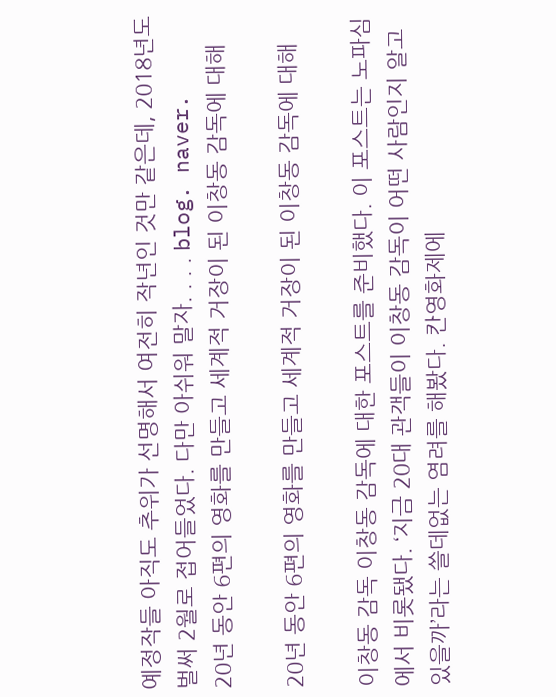예정작들 아직도 추위가 선명해서 여전히 작년인 것만 같은데, 2018년도 벌써 2월로 접어들었다. 다만 아쉬워 말자. . . . blog. naver.
20년 동안 6편의 영화를 만들고 세계적 거장이 된 이창동 감독에 대해

20년 동안 6편의 영화를 만들고 세계적 거장이 된 이창동 감독에 대해

이창동 감독 이창동 감독에 대한 포스트를 준비했다. 이 포스트는 노파심에서 비롯됐다. ‘지금 20대 관객들이 이창동 감독이 어떤 사람인지 알고 있을까’라는 쓸데없는 염려를 해봤다. 칸영화제에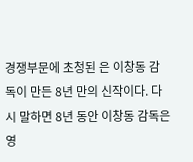경쟁부문에 초청된 은 이창동 감독이 만든 8년 만의 신작이다. 다시 말하면 8년 동안 이창동 감독은 영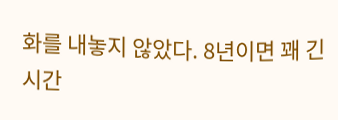화를 내놓지 않았다. 8년이면 꽤 긴 시간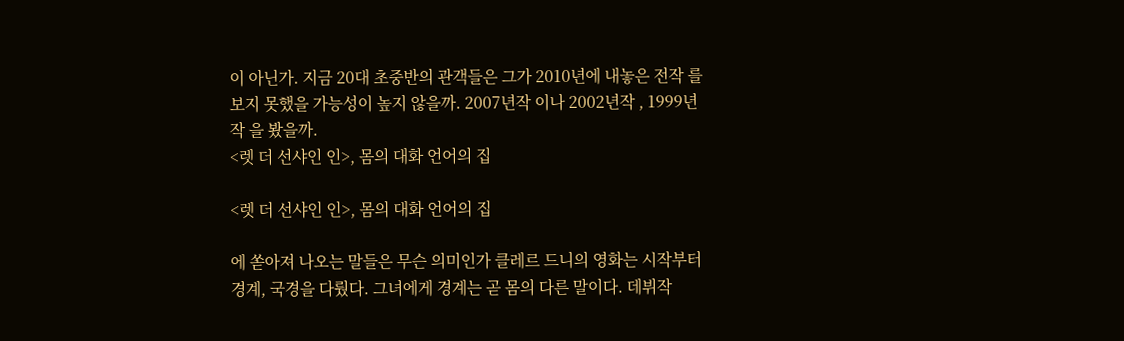이 아닌가. 지금 20대 초중반의 관객들은 그가 2010년에 내놓은 전작 를 보지 못했을 가능성이 높지 않을까. 2007년작 이나 2002년작 , 1999년작 을 봤을까.
<렛 더 선샤인 인>, 몸의 대화 언어의 집

<렛 더 선샤인 인>, 몸의 대화 언어의 집

에 쏟아져 나오는 말들은 무슨 의미인가 클레르 드니의 영화는 시작부터 경계, 국경을 다뤘다. 그녀에게 경계는 곧 몸의 다른 말이다. 데뷔작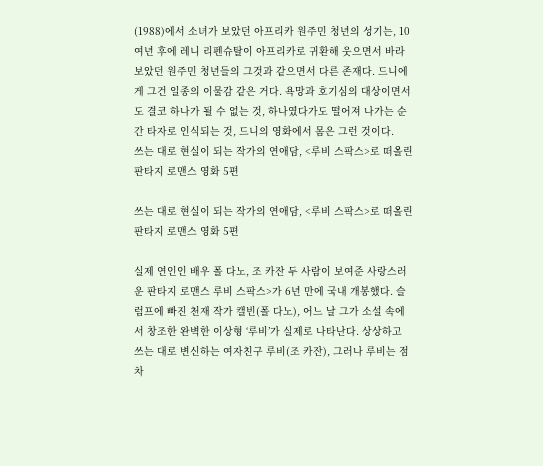(1988)에서 소녀가 보았던 아프리카 원주민 청년의 성기는, 10여년 후에 레니 리펜슈탈이 아프리카로 귀환해 웃으면서 바라보았던 원주민 청년들의 그것과 같으면서 다른 존재다. 드니에게 그건 일종의 이물감 같은 거다. 욕망과 호기심의 대상이면서도 결코 하나가 될 수 없는 것, 하나였다가도 떨어져 나가는 순간 타자로 인식되는 것, 드니의 영화에서 몸은 그런 것이다.
쓰는 대로 현실이 되는 작가의 연애담, <루비 스팍스>로 떠올린 판타지 로맨스 영화 5편

쓰는 대로 현실이 되는 작가의 연애담, <루비 스팍스>로 떠올린 판타지 로맨스 영화 5편

실제 연인인 배우 폴 다노, 조 카잔 두 사람이 보여준 사랑스러운 판타지 로맨스 루비 스팍스>가 6년 만에 국내 개봉했다. 슬럼프에 빠진 천재 작가 캘빈(폴 다노), 어느 날 그가 소설 속에서 창조한 완벽한 이상형 ‘루비’가 실제로 나타난다. 상상하고 쓰는 대로 변신하는 여자친구 루비(조 카잔), 그러나 루비는 점차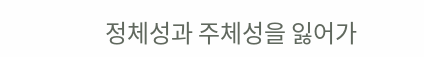정체성과 주체성을 잃어가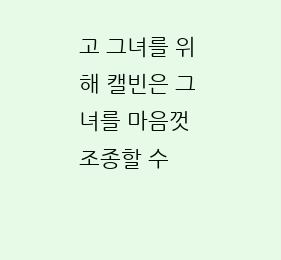고 그녀를 위해 캘빈은 그녀를 마음껏 조종할 수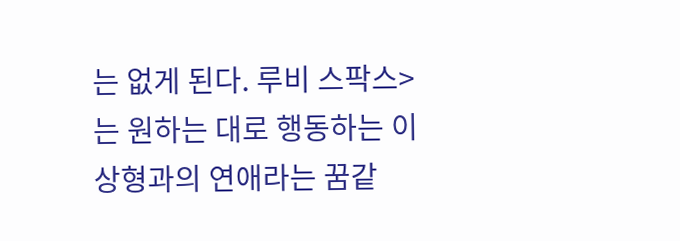는 없게 된다. 루비 스팍스>는 원하는 대로 행동하는 이상형과의 연애라는 꿈같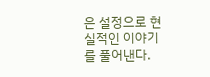은 설정으로 현실적인 이야기를 풀어낸다.